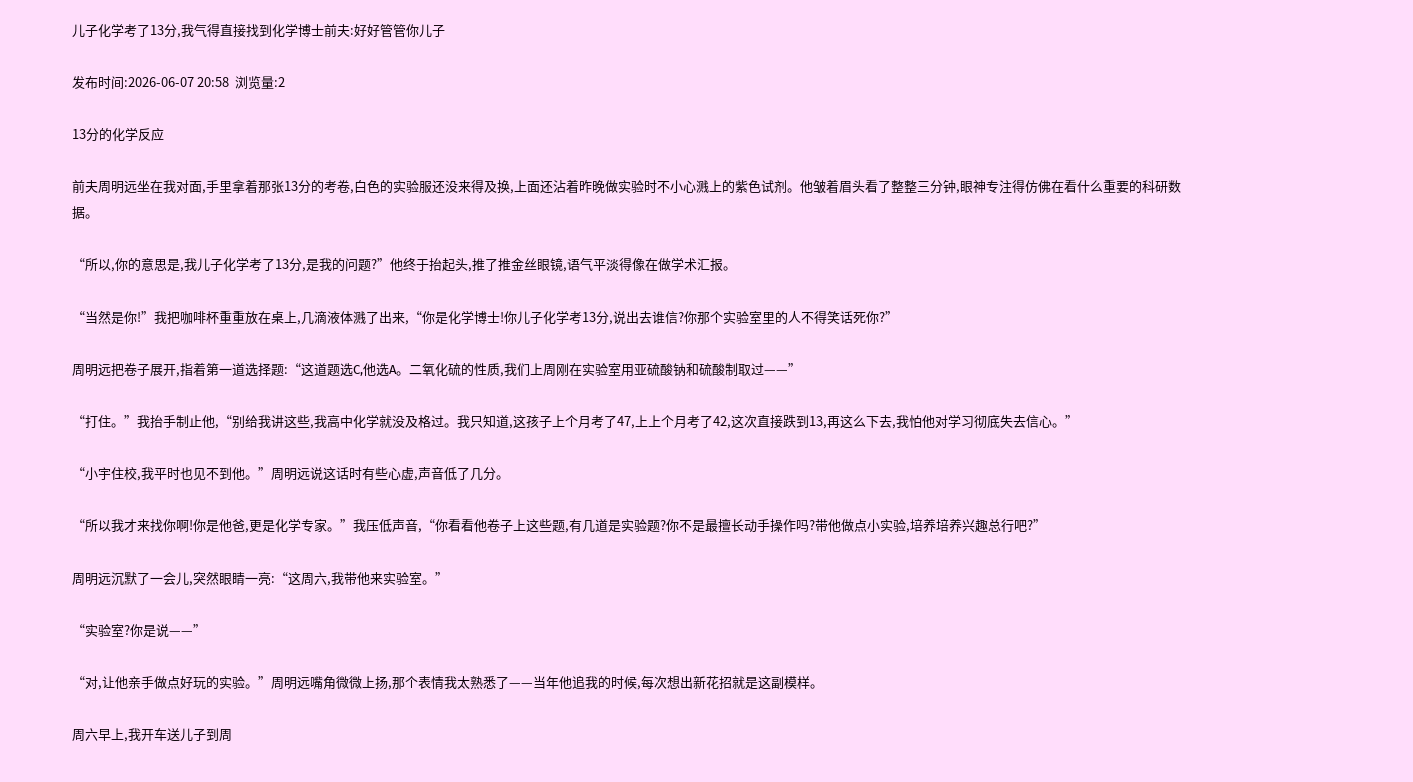儿子化学考了13分,我气得直接找到化学博士前夫:好好管管你儿子

发布时间:2026-06-07 20:58  浏览量:2

13分的化学反应

前夫周明远坐在我对面,手里拿着那张13分的考卷,白色的实验服还没来得及换,上面还沾着昨晚做实验时不小心溅上的紫色试剂。他皱着眉头看了整整三分钟,眼神专注得仿佛在看什么重要的科研数据。

“所以,你的意思是,我儿子化学考了13分,是我的问题?”他终于抬起头,推了推金丝眼镜,语气平淡得像在做学术汇报。

“当然是你!”我把咖啡杯重重放在桌上,几滴液体溅了出来,“你是化学博士!你儿子化学考13分,说出去谁信?你那个实验室里的人不得笑话死你?”

周明远把卷子展开,指着第一道选择题:“这道题选C,他选A。二氧化硫的性质,我们上周刚在实验室用亚硫酸钠和硫酸制取过——”

“打住。”我抬手制止他,“别给我讲这些,我高中化学就没及格过。我只知道,这孩子上个月考了47,上上个月考了42,这次直接跌到13,再这么下去,我怕他对学习彻底失去信心。”

“小宇住校,我平时也见不到他。”周明远说这话时有些心虚,声音低了几分。

“所以我才来找你啊!你是他爸,更是化学专家。”我压低声音,“你看看他卷子上这些题,有几道是实验题?你不是最擅长动手操作吗?带他做点小实验,培养培养兴趣总行吧?”

周明远沉默了一会儿,突然眼睛一亮:“这周六,我带他来实验室。”

“实验室?你是说——”

“对,让他亲手做点好玩的实验。”周明远嘴角微微上扬,那个表情我太熟悉了——当年他追我的时候,每次想出新花招就是这副模样。

周六早上,我开车送儿子到周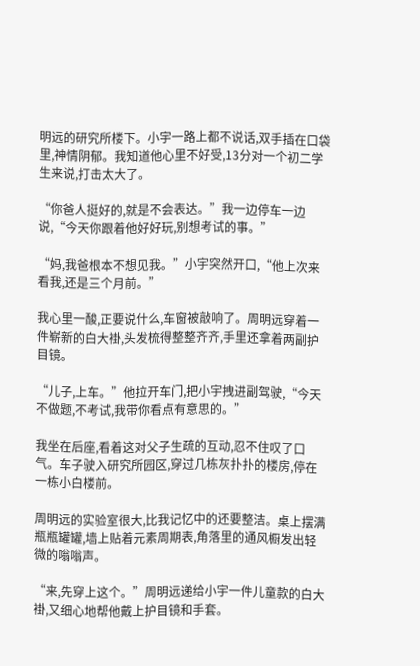明远的研究所楼下。小宇一路上都不说话,双手插在口袋里,神情阴郁。我知道他心里不好受,13分对一个初二学生来说,打击太大了。

“你爸人挺好的,就是不会表达。”我一边停车一边说,“今天你跟着他好好玩,别想考试的事。”

“妈,我爸根本不想见我。”小宇突然开口,“他上次来看我,还是三个月前。”

我心里一酸,正要说什么,车窗被敲响了。周明远穿着一件崭新的白大褂,头发梳得整整齐齐,手里还拿着两副护目镜。

“儿子,上车。”他拉开车门,把小宇拽进副驾驶,“今天不做题,不考试,我带你看点有意思的。”

我坐在后座,看着这对父子生疏的互动,忍不住叹了口气。车子驶入研究所园区,穿过几栋灰扑扑的楼房,停在一栋小白楼前。

周明远的实验室很大,比我记忆中的还要整洁。桌上摆满瓶瓶罐罐,墙上贴着元素周期表,角落里的通风橱发出轻微的嗡嗡声。

“来,先穿上这个。”周明远递给小宇一件儿童款的白大褂,又细心地帮他戴上护目镜和手套。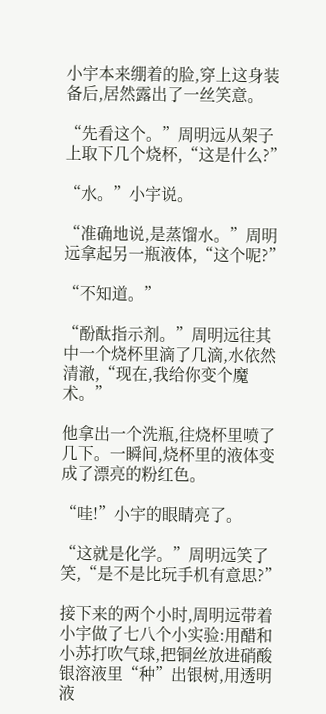小宇本来绷着的脸,穿上这身装备后,居然露出了一丝笑意。

“先看这个。”周明远从架子上取下几个烧杯,“这是什么?”

“水。”小宇说。

“准确地说,是蒸馏水。”周明远拿起另一瓶液体,“这个呢?”

“不知道。”

“酚酞指示剂。”周明远往其中一个烧杯里滴了几滴,水依然清澈,“现在,我给你变个魔术。”

他拿出一个洗瓶,往烧杯里喷了几下。一瞬间,烧杯里的液体变成了漂亮的粉红色。

“哇!”小宇的眼睛亮了。

“这就是化学。”周明远笑了笑,“是不是比玩手机有意思?”

接下来的两个小时,周明远带着小宇做了七八个小实验:用醋和小苏打吹气球,把铜丝放进硝酸银溶液里“种”出银树,用透明液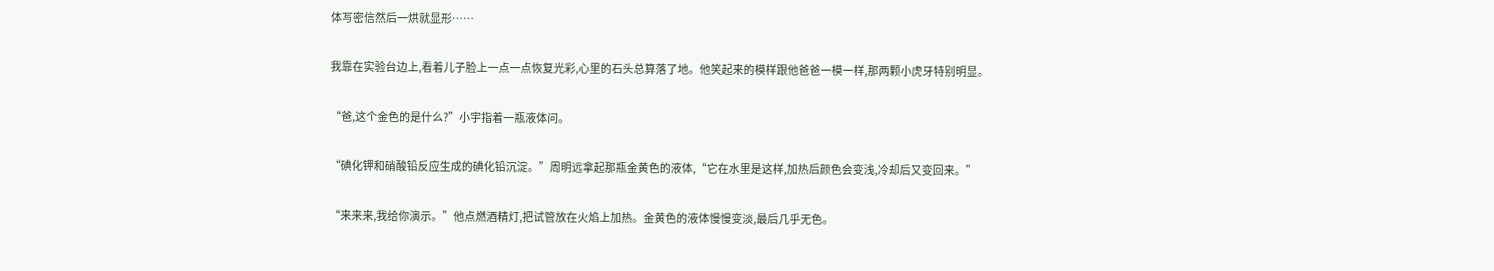体写密信然后一烘就显形……

我靠在实验台边上,看着儿子脸上一点一点恢复光彩,心里的石头总算落了地。他笑起来的模样跟他爸爸一模一样,那两颗小虎牙特别明显。

“爸,这个金色的是什么?”小宇指着一瓶液体问。

“碘化钾和硝酸铅反应生成的碘化铅沉淀。”周明远拿起那瓶金黄色的液体,“它在水里是这样,加热后颜色会变浅,冷却后又变回来。”

“来来来,我给你演示。”他点燃酒精灯,把试管放在火焰上加热。金黄色的液体慢慢变淡,最后几乎无色。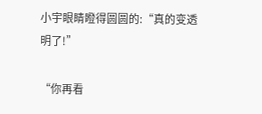小宇眼睛瞪得圆圆的:“真的变透明了!”

“你再看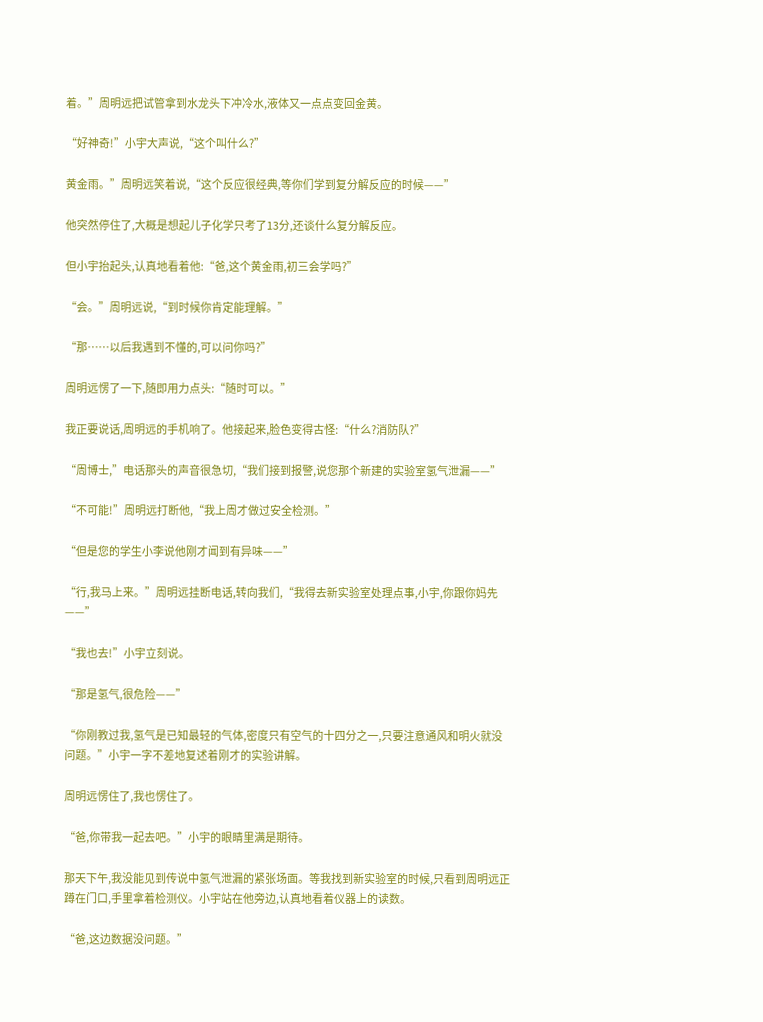着。”周明远把试管拿到水龙头下冲冷水,液体又一点点变回金黄。

“好神奇!”小宇大声说,“这个叫什么?”

黄金雨。”周明远笑着说,“这个反应很经典,等你们学到复分解反应的时候——”

他突然停住了,大概是想起儿子化学只考了13分,还谈什么复分解反应。

但小宇抬起头,认真地看着他:“爸,这个黄金雨,初三会学吗?”

“会。”周明远说,“到时候你肯定能理解。”

“那……以后我遇到不懂的,可以问你吗?”

周明远愣了一下,随即用力点头:“随时可以。”

我正要说话,周明远的手机响了。他接起来,脸色变得古怪:“什么?消防队?”

“周博士,”电话那头的声音很急切,“我们接到报警,说您那个新建的实验室氢气泄漏——”

“不可能!”周明远打断他,“我上周才做过安全检测。”

“但是您的学生小李说他刚才闻到有异味——”

“行,我马上来。”周明远挂断电话,转向我们,“我得去新实验室处理点事,小宇,你跟你妈先——”

“我也去!”小宇立刻说。

“那是氢气,很危险——”

“你刚教过我,氢气是已知最轻的气体,密度只有空气的十四分之一,只要注意通风和明火就没问题。”小宇一字不差地复述着刚才的实验讲解。

周明远愣住了,我也愣住了。

“爸,你带我一起去吧。”小宇的眼睛里满是期待。

那天下午,我没能见到传说中氢气泄漏的紧张场面。等我找到新实验室的时候,只看到周明远正蹲在门口,手里拿着检测仪。小宇站在他旁边,认真地看着仪器上的读数。

“爸,这边数据没问题。”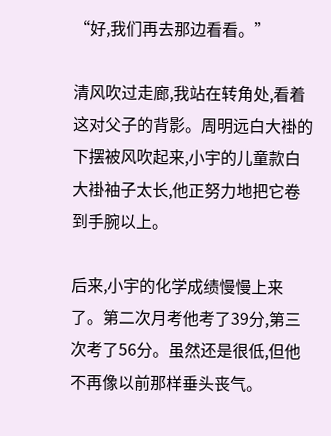“好,我们再去那边看看。”

清风吹过走廊,我站在转角处,看着这对父子的背影。周明远白大褂的下摆被风吹起来,小宇的儿童款白大褂袖子太长,他正努力地把它卷到手腕以上。

后来,小宇的化学成绩慢慢上来了。第二次月考他考了39分,第三次考了56分。虽然还是很低,但他不再像以前那样垂头丧气。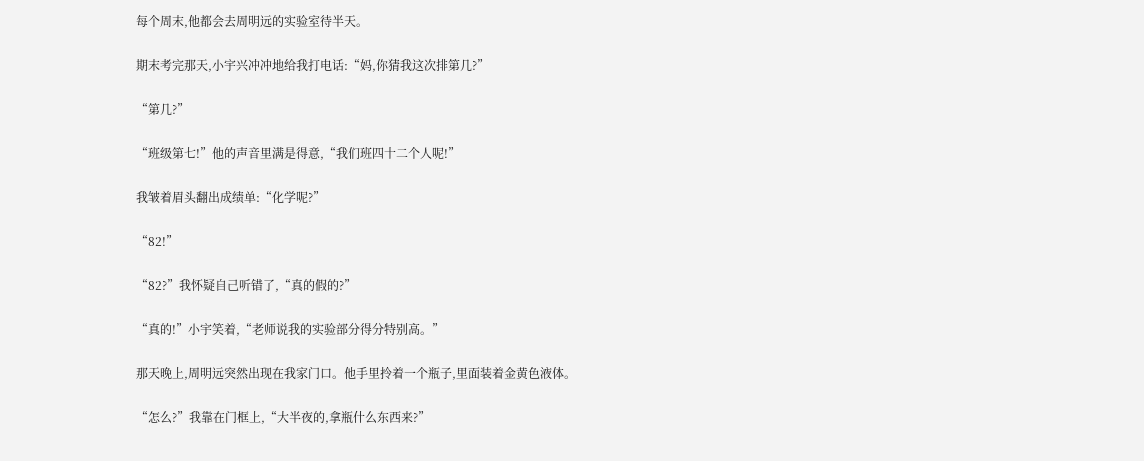每个周末,他都会去周明远的实验室待半天。

期末考完那天,小宇兴冲冲地给我打电话:“妈,你猜我这次排第几?”

“第几?”

“班级第七!”他的声音里满是得意,“我们班四十二个人呢!”

我皱着眉头翻出成绩单:“化学呢?”

“82!”

“82?”我怀疑自己听错了,“真的假的?”

“真的!”小宇笑着,“老师说我的实验部分得分特别高。”

那天晚上,周明远突然出现在我家门口。他手里拎着一个瓶子,里面装着金黄色液体。

“怎么?”我靠在门框上,“大半夜的,拿瓶什么东西来?”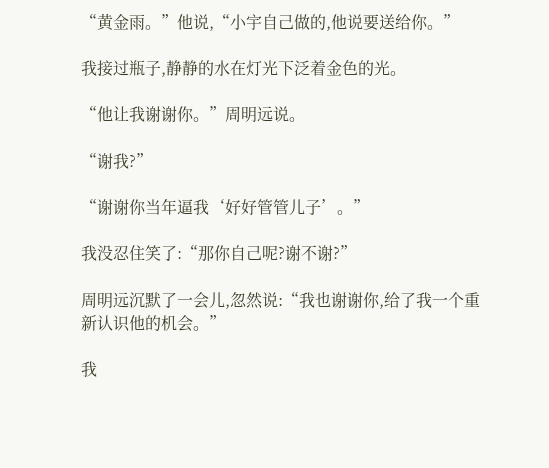“黄金雨。”他说,“小宇自己做的,他说要送给你。”

我接过瓶子,静静的水在灯光下泛着金色的光。

“他让我谢谢你。”周明远说。

“谢我?”

“谢谢你当年逼我‘好好管管儿子’。”

我没忍住笑了:“那你自己呢?谢不谢?”

周明远沉默了一会儿,忽然说:“我也谢谢你,给了我一个重新认识他的机会。”

我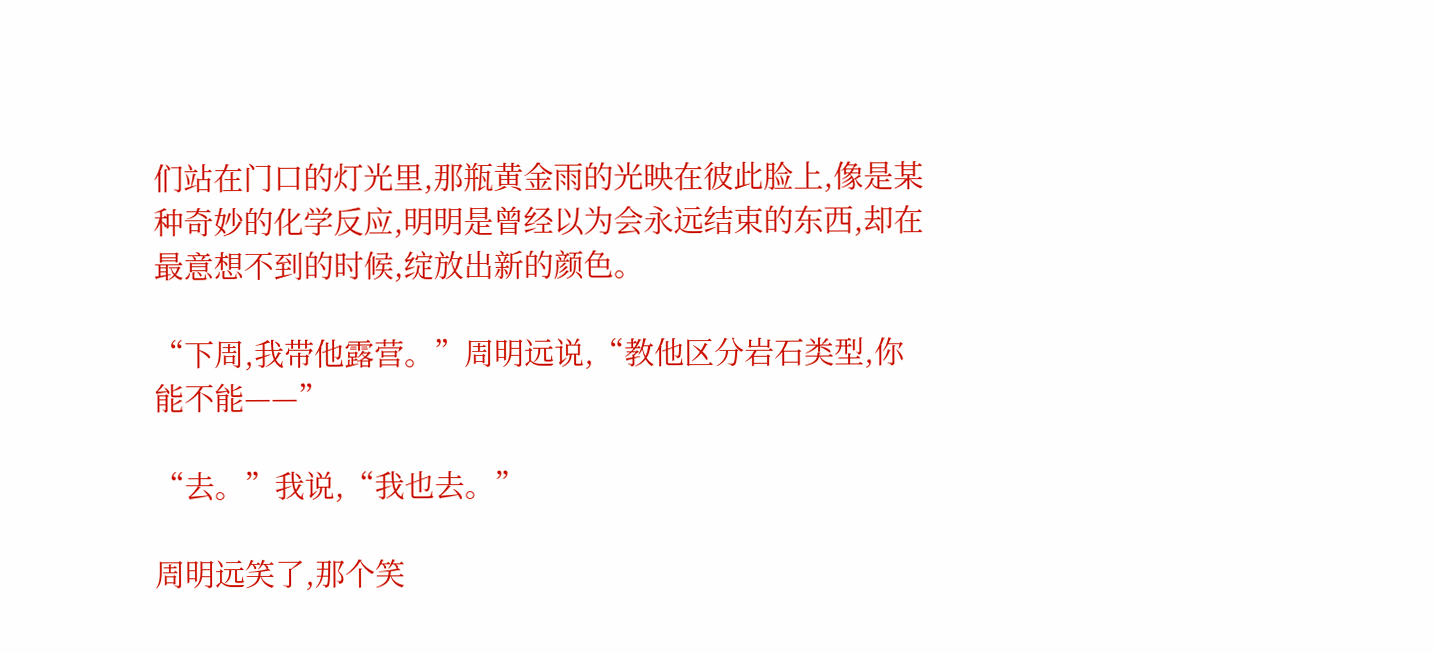们站在门口的灯光里,那瓶黄金雨的光映在彼此脸上,像是某种奇妙的化学反应,明明是曾经以为会永远结束的东西,却在最意想不到的时候,绽放出新的颜色。

“下周,我带他露营。”周明远说,“教他区分岩石类型,你能不能——”

“去。”我说,“我也去。”

周明远笑了,那个笑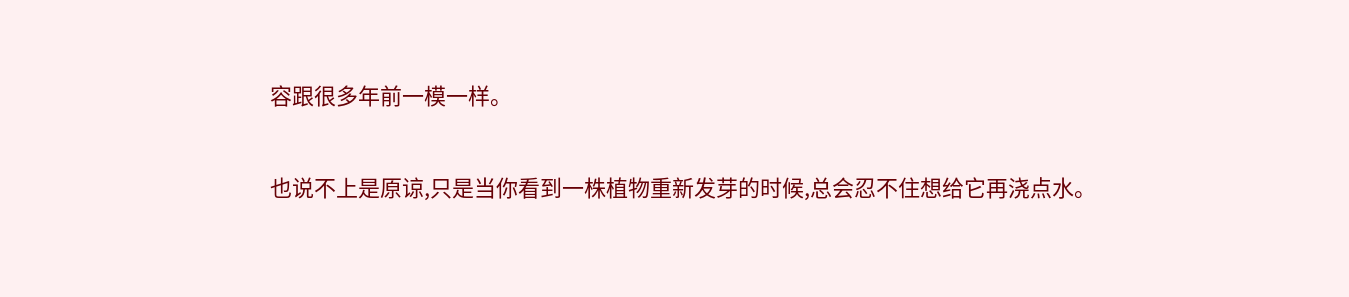容跟很多年前一模一样。

也说不上是原谅,只是当你看到一株植物重新发芽的时候,总会忍不住想给它再浇点水。